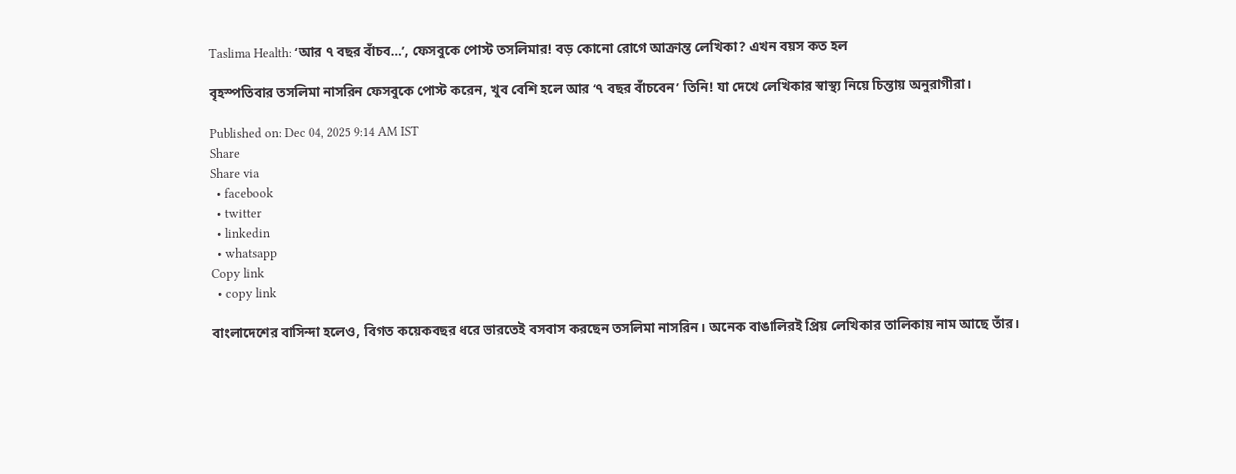Taslima Health: ‘আর ৭ বছর বাঁচব…’, ফেসবুকে পোস্ট তসলিমার! বড় কোনো রোগে আক্রান্ত লেখিকা? এখন বয়স কত হল

বৃহস্পতিবার তসলিমা নাসরিন ফেসবুকে পোস্ট করেন, খুব বেশি হলে আর ‘৭ বছর বাঁচবেন’ তিনি! যা দেখে লেখিকার স্বাস্থ্য নিয়ে চিন্তায় অনুরাগীরা।

Published on: Dec 04, 2025 9:14 AM IST
Share
Share via
  • facebook
  • twitter
  • linkedin
  • whatsapp
Copy link
  • copy link

বাংলাদেশের বাসিন্দা হলেও, বিগত কয়েকবছর ধরে ভারতেই বসবাস করছেন তসলিমা নাসরিন। অনেক বাঙালিরই প্রিয় লেখিকার তালিকায় নাম আছে তাঁর।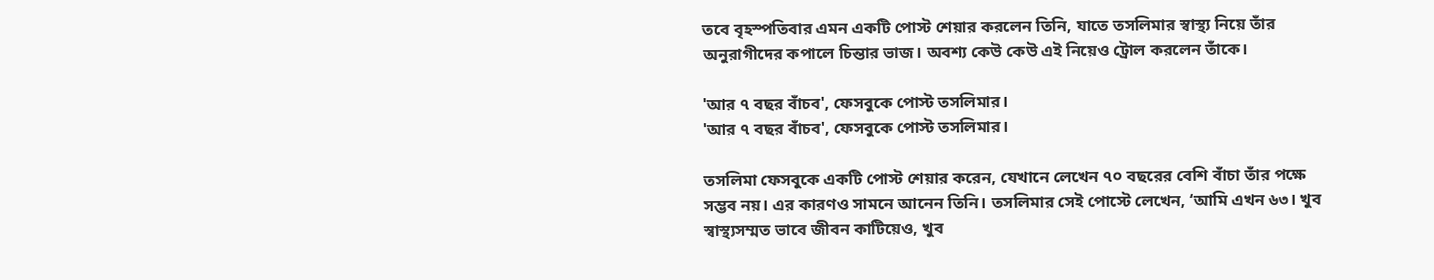তবে বৃহস্পতিবার এমন একটি পোস্ট শেয়ার করলেন তিনি, যাতে তসলিমার স্বাস্থ্য নিয়ে তাঁর অনুরাগীদের কপালে চিন্তার ভাজ। অবশ্য কেউ কেউ এই নিয়েও ট্রোল করলেন তাঁকে।

'আর ৭ বছর বাঁচব', ফেসবুকে পোস্ট তসলিমার।
'আর ৭ বছর বাঁচব', ফেসবুকে পোস্ট তসলিমার।

তসলিমা ফেসবুকে একটি পোস্ট শেয়ার করেন, যেখানে লেখেন ৭০ বছরের বেশি বাঁচা তাঁর পক্ষে সম্ভব নয়। এর কারণও সামনে আনেন তিনি। তসলিমার সেই পোস্টে লেখেন, ‘আমি এখন ৬৩। খুব স্বাস্থ্যসম্মত ভাবে জীবন কাটিয়েও, খুব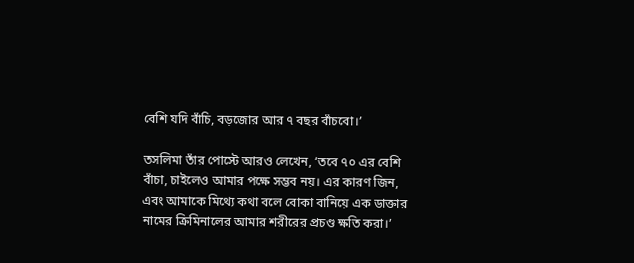বেশি যদি বাঁচি, বড়জোর আর ৭ বছর বাঁচবো।’

তসলিমা তাঁর পোস্টে আরও লেখেন, ‘তবে ৭০ এর বেশি বাঁচা, চাইলেও আমার পক্ষে সম্ভব নয়। এর কারণ জিন, এবং আমাকে মিথ্যে কথা বলে বোকা বানিয়ে এক ডাক্তার নামের ক্রিমিনালের আমার শরীরের প্রচণ্ড ক্ষতি করা।’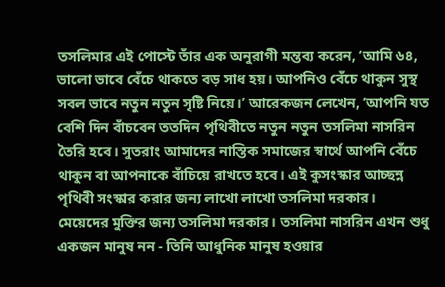তসলিমার এই পোস্টে তাঁর এক অনুরাগী মন্তব্য করেন, ‘আমি ৬৪, ভালো ভাবে বেঁচে থাকতে বড় সাধ হয়। আপনিও বেঁচে থাকুন সুস্থ সবল ভাবে নতুন নতুন সৃষ্টি নিয়ে।’ আরেকজন লেখেন, ‘আপনি যত বেশি দিন বাঁচবেন ততদিন পৃথিবীতে নতুন নতুন তসলিমা নাসরিন তৈরি হবে। সুতরাং আমাদের নাস্তিক সমাজের স্বার্থে আপনি বেঁচে থাকুন বা আপনাকে বাঁচিয়ে রাখতে হবে। এই কুসংস্কার আচ্ছন্ন পৃথিবী সংস্কার করার জন্য লাখো লাখো তসলিমা দরকার। মেয়েদের মুক্তির জন্য তসলিমা দরকার। তসলিমা নাসরিন এখন শুধু একজন মানুষ নন - তিনি আধুনিক মানুষ হওয়ার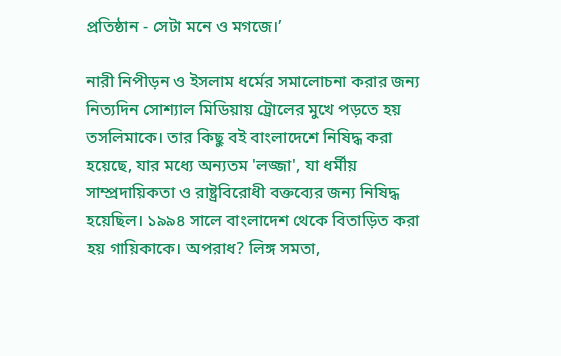প্রতিষ্ঠান - সেটা মনে ও মগজে।’

নারী নিপীড়ন ও ইসলাম ধর্মের সমালোচনা করার জন্য নিত্যদিন সোশ্যাল মিডিয়ায় ট্রোলের মুখে পড়তে হয় তসলিমাকে। তার কিছু বই বাংলাদেশে নিষিদ্ধ করা হয়েছে, যার মধ্যে অন্যতম 'লজ্জা', যা ধর্মীয় সাম্প্রদায়িকতা ও রাষ্ট্রবিরোধী বক্তব্যের জন্য নিষিদ্ধ হয়েছিল। ১৯৯৪ সালে বাংলাদেশ থেকে বিতাড়িত করা হয় গায়িকাকে। অপরাধ? লিঙ্গ সমতা,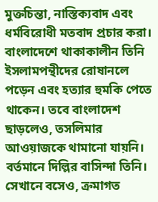মুক্তচিন্তা, নাস্তিক্যবাদ এবং ধর্মবিরোধী মতবাদ প্রচার করা। বাংলাদেশে থাকাকালীন তিনি ইসলামপন্থীদের রোষানলে পড়েন এবং হত্যার হুমকি পেতে থাকেন। তবে বাংলাদেশ ছাড়লেও, তসলিমার আওয়াজকে থামানো যায়নি। বর্তমানে দিল্লির বাসিন্দা তিনি। সেখানে বসেও, ক্রমাগত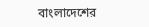বাংলাদেশের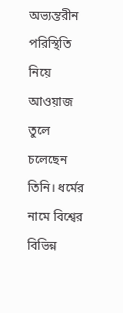অভ্যন্তরীন পরিস্থিতি নিয়ে আওয়াজ তুলে চলেছেন তিনি। ধর্মের নামে বিশ্বের বিভিন্ন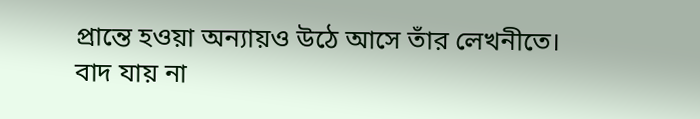প্রান্তে হওয়া অন্যায়ও উঠে আসে তাঁর লেখনীতে। বাদ যায় না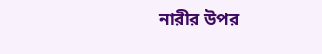নারীর উপর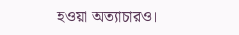হওয়া অত্যাচারও।